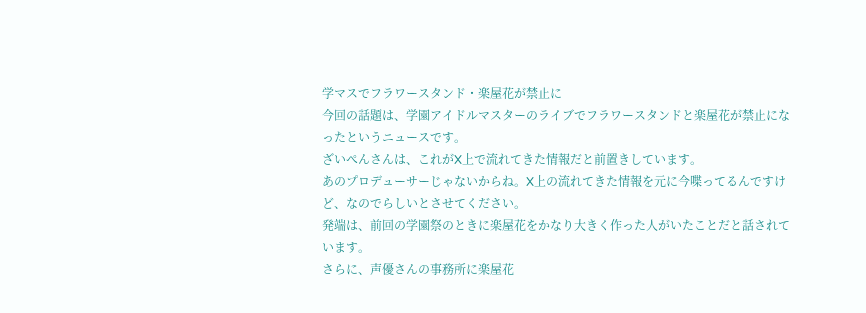学マスでフラワースタンド・楽屋花が禁止に
今回の話題は、学園アイドルマスターのライブでフラワースタンドと楽屋花が禁止になったというニュースです。
ざいぺんさんは、これがX上で流れてきた情報だと前置きしています。
あのプロデューサーじゃないからね。X上の流れてきた情報を元に今喋ってるんですけど、なのでらしいとさせてください。
発端は、前回の学園祭のときに楽屋花をかなり大きく作った人がいたことだと話されています。
さらに、声優さんの事務所に楽屋花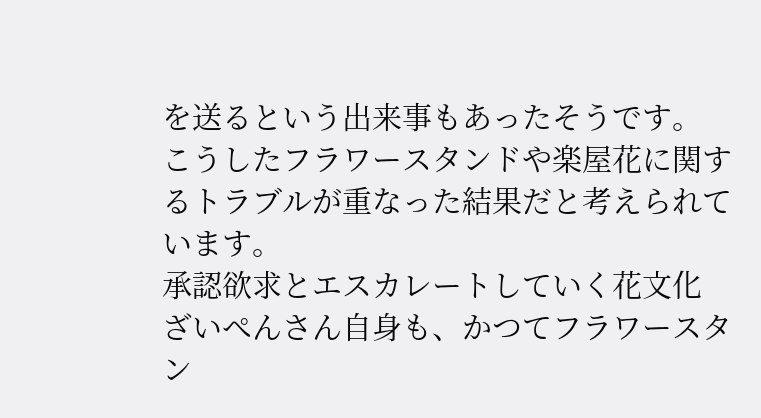を送るという出来事もあったそうです。
こうしたフラワースタンドや楽屋花に関するトラブルが重なった結果だと考えられています。
承認欲求とエスカレートしていく花文化
ざいぺんさん自身も、かつてフラワースタン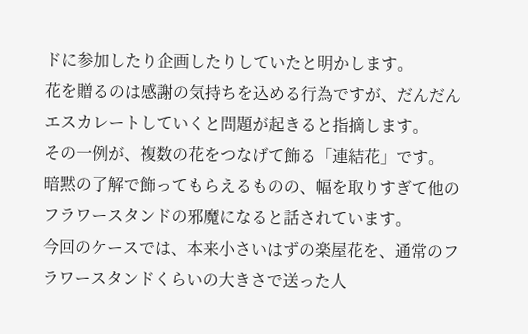ドに参加したり企画したりしていたと明かします。
花を贈るのは感謝の気持ちを込める行為ですが、だんだんエスカレートしていくと問題が起きると指摘します。
その一例が、複数の花をつなげて飾る「連結花」です。
暗黙の了解で飾ってもらえるものの、幅を取りすぎて他のフラワースタンドの邪魔になると話されています。
今回のケースでは、本来小さいはずの楽屋花を、通常のフラワースタンドくらいの大きさで送った人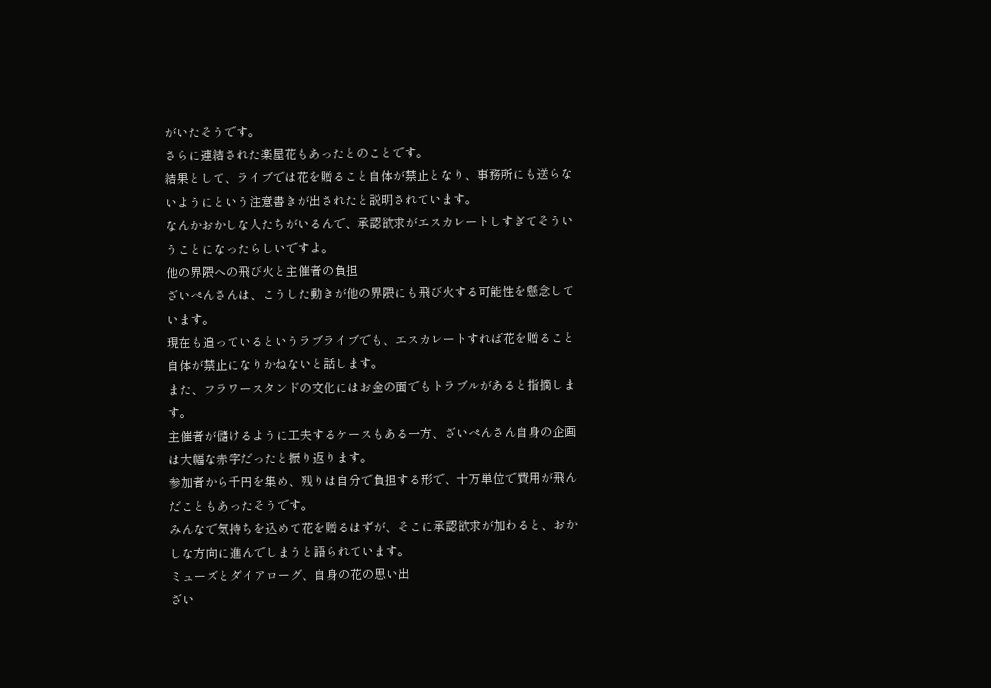がいたそうです。
さらに連結された楽屋花もあったとのことです。
結果として、ライブでは花を贈ること自体が禁止となり、事務所にも送らないようにという注意書きが出されたと説明されています。
なんかおかしな人たちがいるんで、承認欲求がエスカレートしすぎてそういうことになったらしいですよ。
他の界隈への飛び火と主催者の負担
ざいぺんさんは、こうした動きが他の界隈にも飛び火する可能性を懸念しています。
現在も追っているというラブライブでも、エスカレートすれば花を贈ること自体が禁止になりかねないと話します。
また、フラワースタンドの文化にはお金の面でもトラブルがあると指摘します。
主催者が儲けるように工夫するケースもある一方、ざいぺんさん自身の企画は大幅な赤字だったと振り返ります。
参加者から千円を集め、残りは自分で負担する形で、十万単位で費用が飛んだこともあったそうです。
みんなで気持ちを込めて花を贈るはずが、そこに承認欲求が加わると、おかしな方向に進んでしまうと語られています。
ミューズとダイアローグ、自身の花の思い出
ざい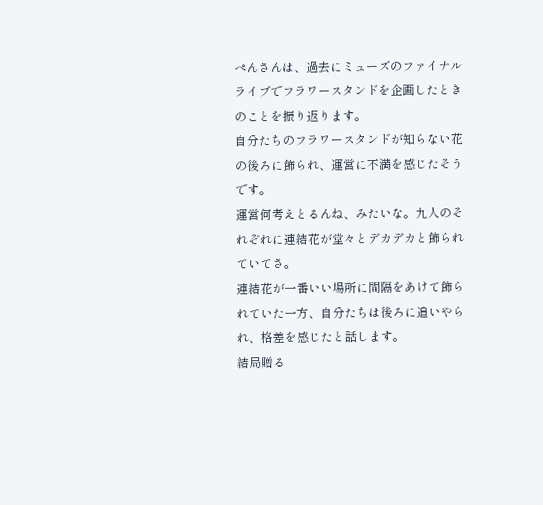ぺんさんは、過去にミューズのファイナルライブでフラワースタンドを企画したときのことを振り返ります。
自分たちのフラワースタンドが知らない花の後ろに飾られ、運営に不満を感じたそうです。
運営何考えとるんね、みたいな。九人のそれぞれに連結花が堂々とデカデカと飾られていてさ。
連結花が一番いい場所に間隔をあけて飾られていた一方、自分たちは後ろに追いやられ、格差を感じたと話します。
結局贈る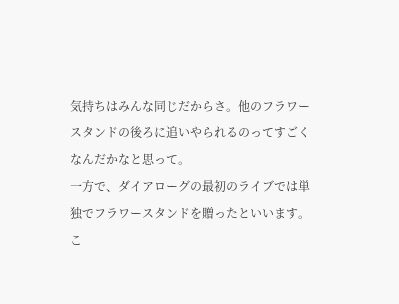気持ちはみんな同じだからさ。他のフラワースタンドの後ろに追いやられるのってすごくなんだかなと思って。
一方で、ダイアローグの最初のライブでは単独でフラワースタンドを贈ったといいます。
こ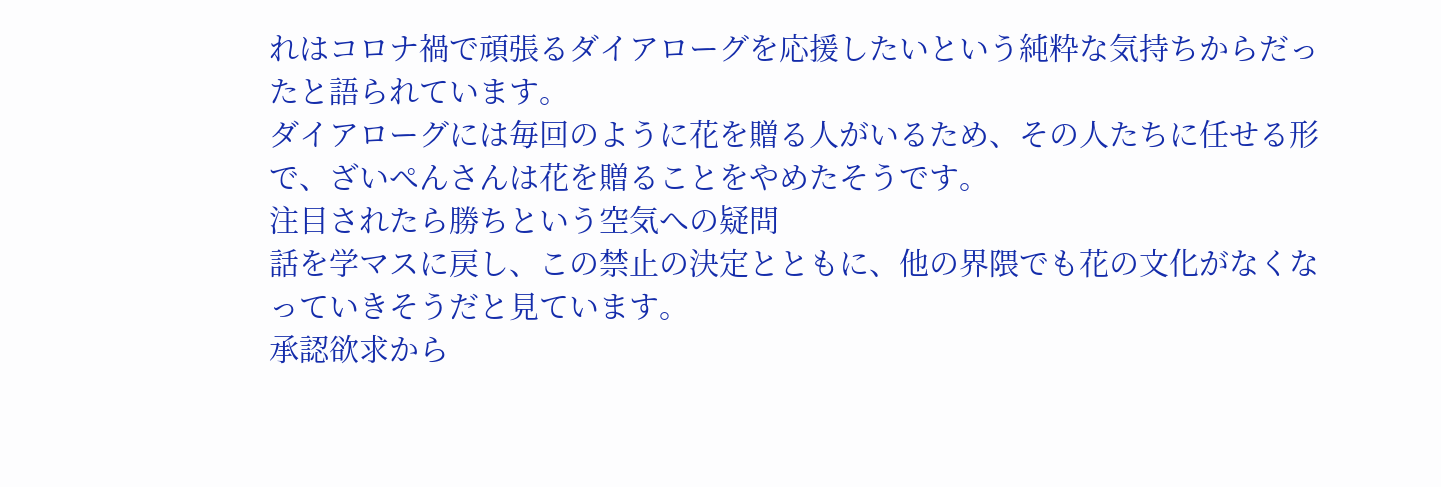れはコロナ禍で頑張るダイアローグを応援したいという純粋な気持ちからだったと語られています。
ダイアローグには毎回のように花を贈る人がいるため、その人たちに任せる形で、ざいぺんさんは花を贈ることをやめたそうです。
注目されたら勝ちという空気への疑問
話を学マスに戻し、この禁止の決定とともに、他の界隈でも花の文化がなくなっていきそうだと見ています。
承認欲求から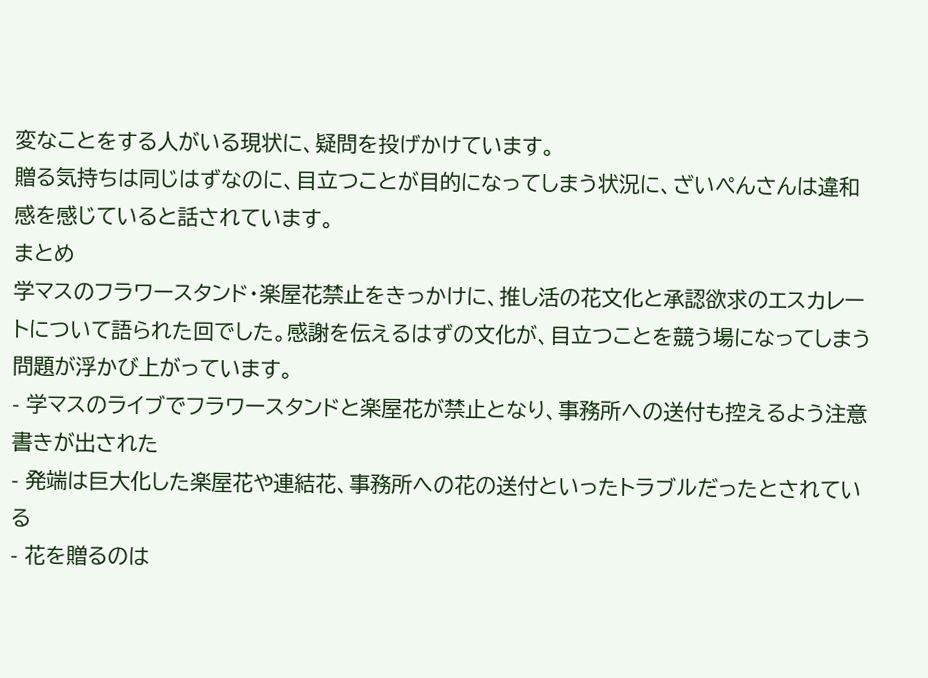変なことをする人がいる現状に、疑問を投げかけています。
贈る気持ちは同じはずなのに、目立つことが目的になってしまう状況に、ざいぺんさんは違和感を感じていると話されています。
まとめ
学マスのフラワースタンド・楽屋花禁止をきっかけに、推し活の花文化と承認欲求のエスカレートについて語られた回でした。感謝を伝えるはずの文化が、目立つことを競う場になってしまう問題が浮かび上がっています。
- 学マスのライブでフラワースタンドと楽屋花が禁止となり、事務所への送付も控えるよう注意書きが出された
- 発端は巨大化した楽屋花や連結花、事務所への花の送付といったトラブルだったとされている
- 花を贈るのは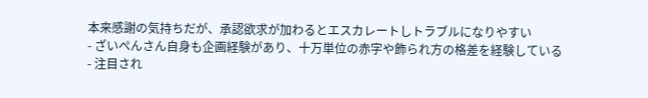本来感謝の気持ちだが、承認欲求が加わるとエスカレートしトラブルになりやすい
- ざいぺんさん自身も企画経験があり、十万単位の赤字や飾られ方の格差を経験している
- 注目され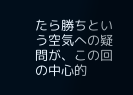たら勝ちという空気への疑問が、この回の中心的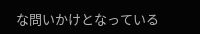な問いかけとなっている